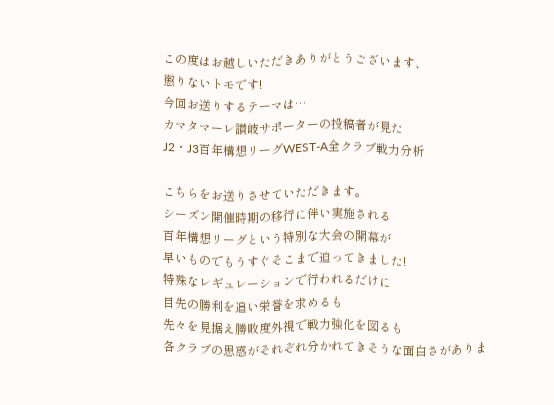この度はお越しいただきありがとうございます、
懲りないトモです!
今回お送りするテーマは…
カマタマーレ讃岐サポーターの投稿者が見た
J2・J3百年構想リーグWEST-A全クラブ戦力分析

こちらをお送りさせていただきます。
シーズン開催時期の移行に伴い実施される
百年構想リーグという特別な大会の開幕が
早いものでもうすぐそこまで迫ってきました!
特殊なレギュレーションで行われるだけに
目先の勝利を追い栄誉を求めるも
先々を見据え勝敗度外視で戦力強化を図るも
各クラブの思惑がそれぞれ分かれてきそうな面白さがありま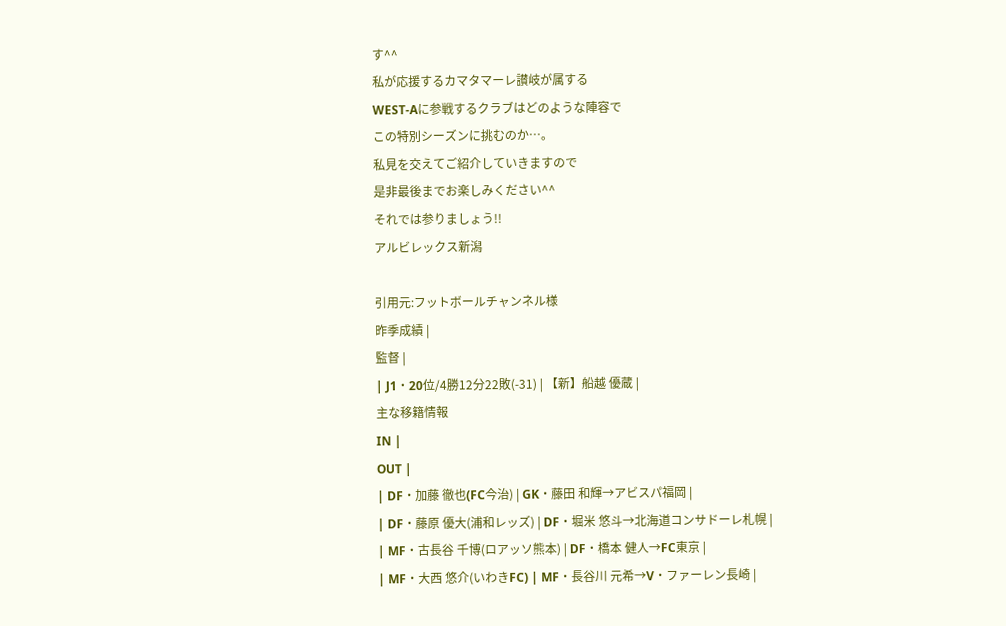す^^
私が応援するカマタマーレ讃岐が属する
WEST-Aに参戦するクラブはどのような陣容で
この特別シーズンに挑むのか…。
私見を交えてご紹介していきますので
是非最後までお楽しみください^^
それでは参りましょう!!
アルビレックス新潟

引用元:フットボールチャンネル様
昨季成績 |
監督 |
| J1・20位/4勝12分22敗(-31) | 【新】船越 優蔵 |
主な移籍情報
IN |
OUT |
| DF・加藤 徹也(FC今治) | GK・藤田 和輝→アビスパ福岡 |
| DF・藤原 優大(浦和レッズ) | DF・堀米 悠斗→北海道コンサドーレ札幌 |
| MF・古長谷 千博(ロアッソ熊本) | DF・橋本 健人→FC東京 |
| MF・大西 悠介(いわきFC) | MF・長谷川 元希→V・ファーレン長崎 |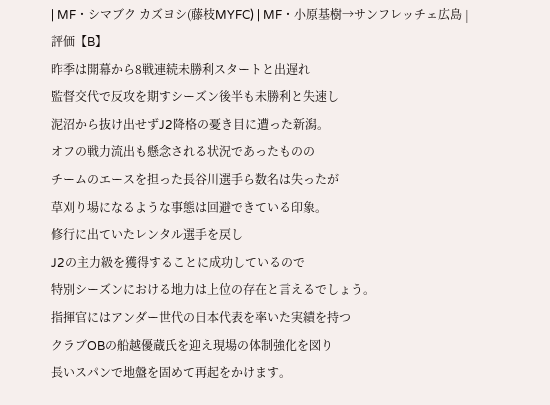| MF・シマブク カズヨシ(藤枝MYFC) | MF・小原基樹→サンフレッチェ広島 |
評価【B】
昨季は開幕から8戦連続未勝利スタートと出遅れ
監督交代で反攻を期すシーズン後半も未勝利と失速し
泥沼から抜け出せずJ2降格の憂き目に遭った新潟。
オフの戦力流出も懸念される状況であったものの
チームのエースを担った長谷川選手ら数名は失ったが
草刈り場になるような事態は回避できている印象。
修行に出ていたレンタル選手を戻し
J2の主力級を獲得することに成功しているので
特別シーズンにおける地力は上位の存在と言えるでしょう。
指揮官にはアンダー世代の日本代表を率いた実績を持つ
クラブOBの船越優蔵氏を迎え現場の体制強化を図り
長いスパンで地盤を固めて再起をかけます。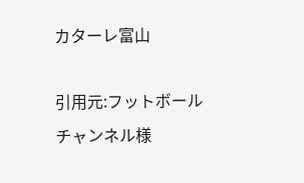カターレ富山

引用元:フットボールチャンネル様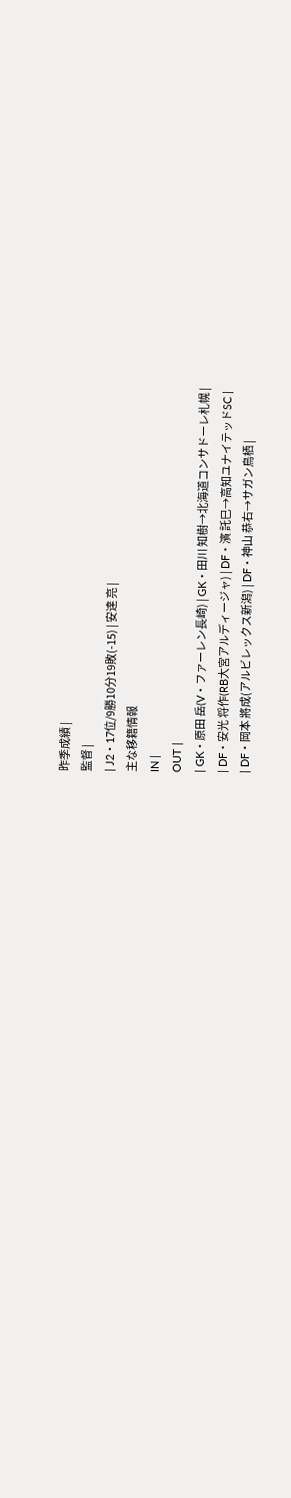昨季成績 |
監督 |
| J2・17位/9勝10分19敗(-15) | 安達 亮 |
主な移籍情報
IN |
OUT |
| GK・原田 岳(V・ファーレン長崎) | GK・田川 知樹→北海道コンサドーレ札幌 |
| DF・安光 将作(RB大宮アルディージャ) | DF・濱 託巳→高知ユナイテッドSC |
| DF・岡本 將成(アルビレックス新潟) | DF・神山 恭右→サガン鳥栖 |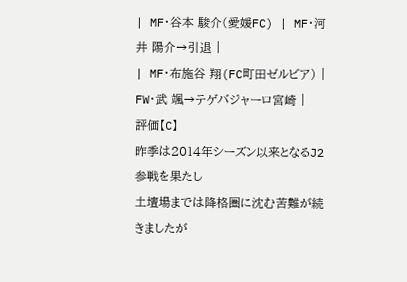| MF・谷本 駿介(愛媛FC) | MF・河井 陽介→引退 |
| MF・布施谷 翔(FC町田ゼルビア) | FW・武 颯→テゲバジャーロ宮崎 |
評価【C】
昨季は2014年シーズン以来となるJ2参戦を果たし
土壇場までは降格圏に沈む苦難が続きましたが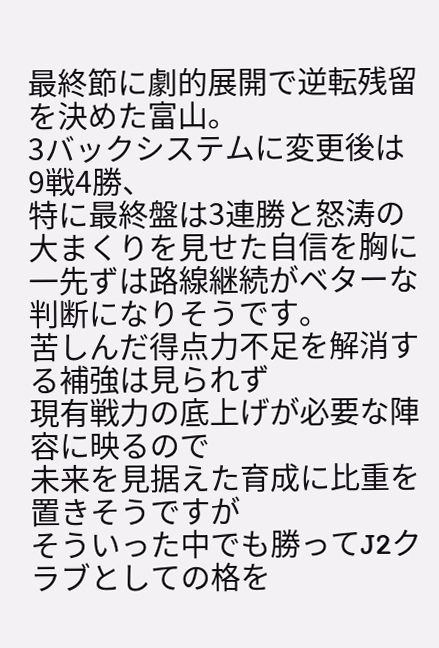最終節に劇的展開で逆転残留を決めた富山。
3バックシステムに変更後は9戦4勝、
特に最終盤は3連勝と怒涛の大まくりを見せた自信を胸に
一先ずは路線継続がベターな判断になりそうです。
苦しんだ得点力不足を解消する補強は見られず
現有戦力の底上げが必要な陣容に映るので
未来を見据えた育成に比重を置きそうですが
そういった中でも勝ってJ2クラブとしての格を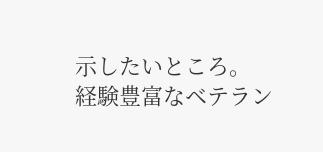示したいところ。
経験豊富なベテラン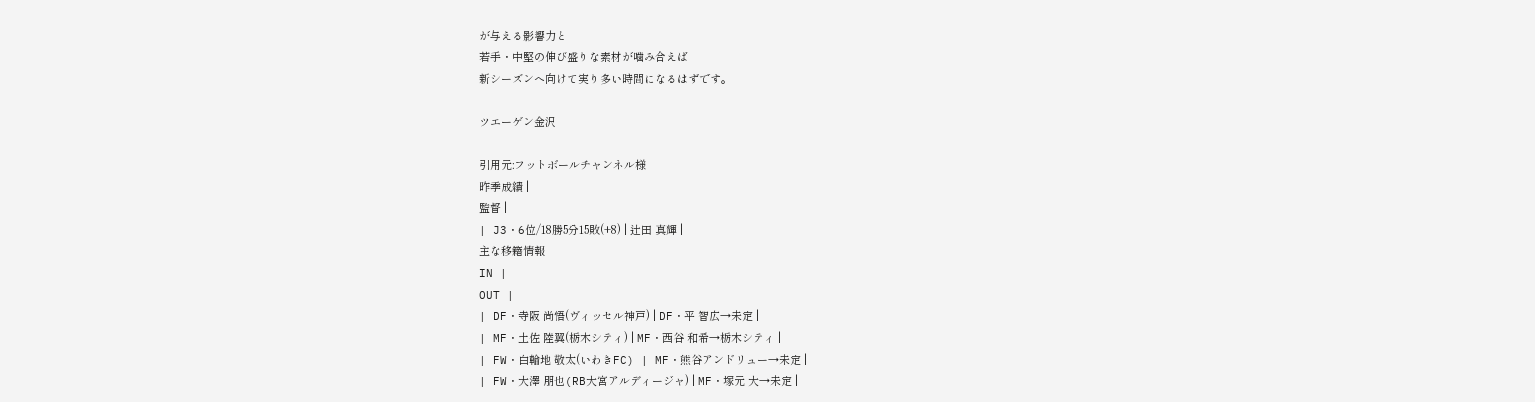が与える影響力と
若手・中堅の伸び盛りな素材が噛み合えば
新シーズンへ向けて実り多い時間になるはずです。

ツエーゲン金沢

引用元:フットボールチャンネル様
昨季成績 |
監督 |
| J3・6位/18勝5分15敗(+8) | 辻田 真輝 |
主な移籍情報
IN |
OUT |
| DF・寺阪 尚悟(ヴィッセル神戸) | DF・平 智広→未定 |
| MF・土佐 陸翼(栃木シティ) | MF・西谷 和希→栃木シティ |
| FW・白輪地 敬太(いわきFC) | MF・熊谷アンドリュー→未定 |
| FW・大澤 朋也(RB大宮アルディージャ) | MF・塚元 大→未定 |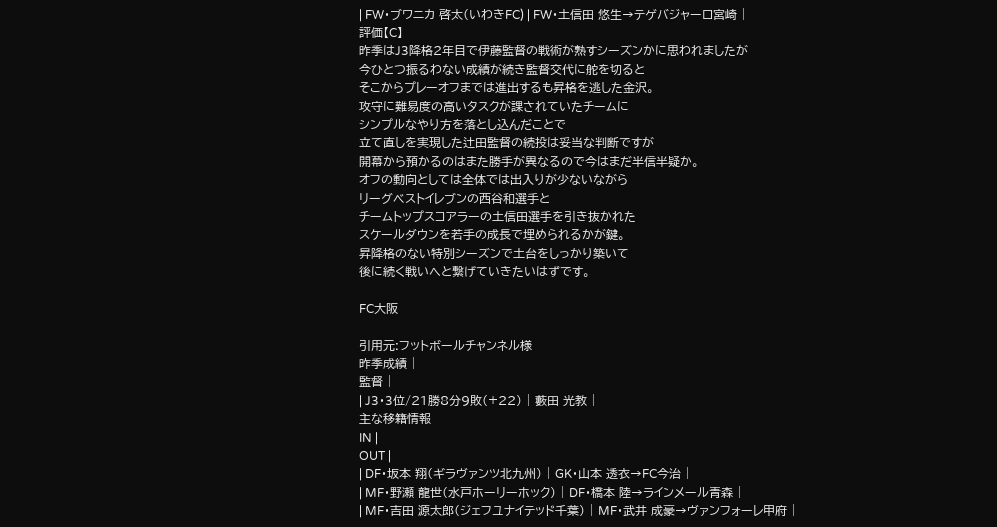| FW・ブワニカ 啓太(いわきFC) | FW・土信田 悠生→テゲバジャーロ宮崎 |
評価【C】
昨季はJ3降格2年目で伊藤監督の戦術が熟すシーズンかに思われましたが
今ひとつ振るわない成績が続き監督交代に舵を切ると
そこからプレーオフまでは進出するも昇格を逃した金沢。
攻守に難易度の高いタスクが課されていたチームに
シンプルなやり方を落とし込んだことで
立て直しを実現した辻田監督の続投は妥当な判断ですが
開幕から預かるのはまた勝手が異なるので今はまだ半信半疑か。
オフの動向としては全体では出入りが少ないながら
リーグベストイレブンの西谷和選手と
チームトップスコアラーの土信田選手を引き抜かれた
スケールダウンを若手の成長で埋められるかが鍵。
昇降格のない特別シーズンで土台をしっかり築いて
後に続く戦いへと繋げていきたいはずです。

FC大阪

引用元:フットボールチャンネル様
昨季成績 |
監督 |
| J3・3位/21勝8分9敗(+22) | 藪田 光教 |
主な移籍情報
IN |
OUT |
| DF・坂本 翔(ギラヴァンツ北九州) | GK・山本 透衣→FC今治 |
| MF・野瀬 龍世(水戸ホーリーホック) | DF・橋本 陸→ラインメール青森 |
| MF・吉田 源太郎(ジェフユナイテッド千葉) | MF・武井 成豪→ヴァンフォーレ甲府 |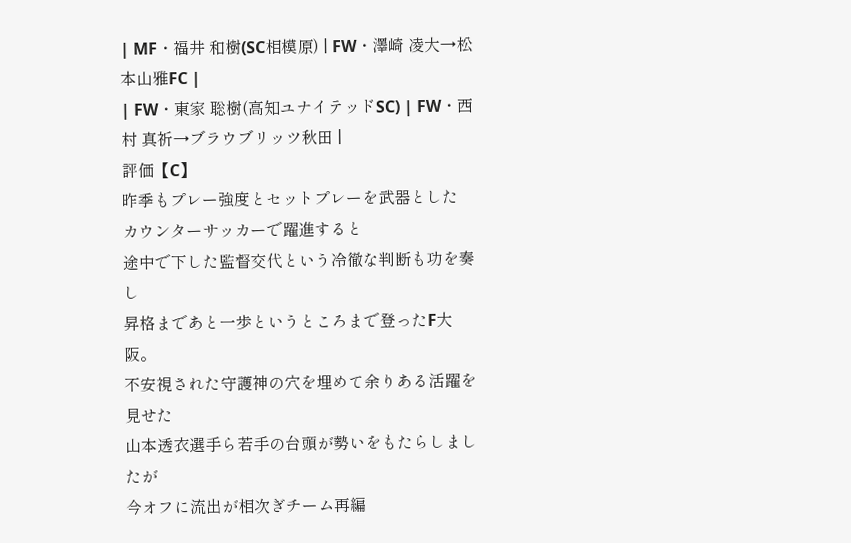| MF・福井 和樹(SC相模原) | FW・澤崎 凌大→松本山雅FC |
| FW・東家 聡樹(高知ユナイテッドSC) | FW・西村 真祈→ブラウブリッツ秋田 |
評価【C】
昨季もプレー強度とセットプレーを武器とした
カウンターサッカーで躍進すると
途中で下した監督交代という冷徹な判断も功を奏し
昇格まであと一歩というところまで登ったF大阪。
不安視された守護神の穴を埋めて余りある活躍を見せた
山本透衣選手ら若手の台頭が勢いをもたらしましたが
今オフに流出が相次ぎチーム再編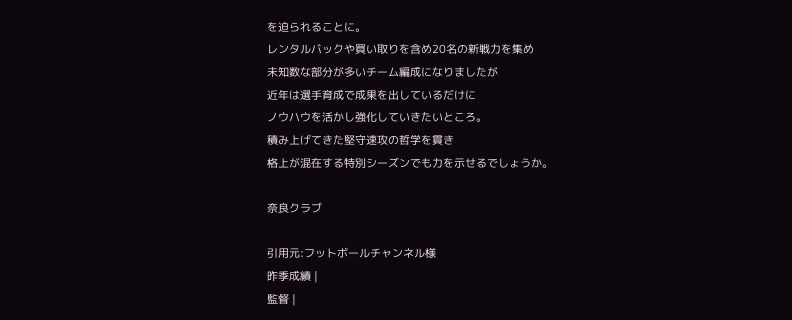を迫られることに。
レンタルバックや買い取りを含め20名の新戦力を集め
未知数な部分が多いチーム編成になりましたが
近年は選手育成で成果を出しているだけに
ノウハウを活かし強化していきたいところ。
積み上げてきた堅守速攻の哲学を貫き
格上が混在する特別シーズンでも力を示せるでしょうか。

奈良クラブ

引用元:フットボールチャンネル様
昨季成績 |
監督 |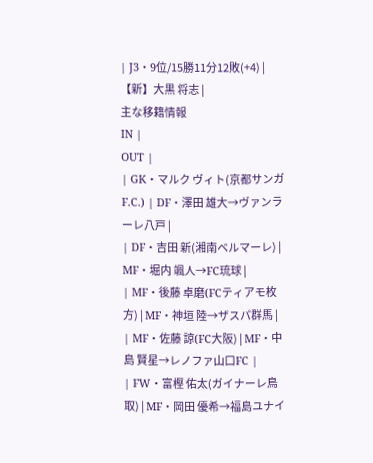| J3・9位/15勝11分12敗(+4) | 【新】大黒 将志 |
主な移籍情報
IN |
OUT |
| GK・マルク ヴィト(京都サンガF.C.) | DF・澤田 雄大→ヴァンラーレ八戸 |
| DF・吉田 新(湘南ベルマーレ) | MF・堀内 颯人→FC琉球 |
| MF・後藤 卓磨(FCティアモ枚方) | MF・神垣 陸→ザスパ群馬 |
| MF・佐藤 諒(FC大阪) | MF・中島 賢星→レノファ山口FC |
| FW・富樫 佑太(ガイナーレ鳥取) | MF・岡田 優希→福島ユナイ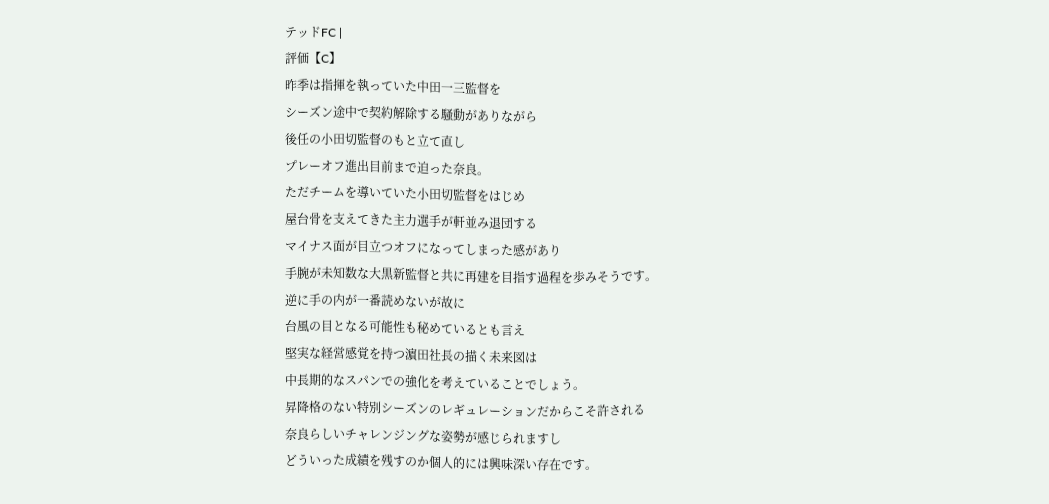テッドFC |
評価【C】
昨季は指揮を執っていた中田一三監督を
シーズン途中で契約解除する騒動がありながら
後任の小田切監督のもと立て直し
プレーオフ進出目前まで迫った奈良。
ただチームを導いていた小田切監督をはじめ
屋台骨を支えてきた主力選手が軒並み退団する
マイナス面が目立つオフになってしまった感があり
手腕が未知数な大黒新監督と共に再建を目指す過程を歩みそうです。
逆に手の内が一番読めないが故に
台風の目となる可能性も秘めているとも言え
堅実な経営感覚を持つ濵田社長の描く未来図は
中長期的なスパンでの強化を考えていることでしょう。
昇降格のない特別シーズンのレギュレーションだからこそ許される
奈良らしいチャレンジングな姿勢が感じられますし
どういった成績を残すのか個人的には興味深い存在です。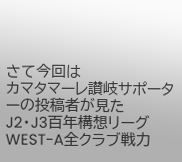さて今回は
カマタマーレ讃岐サポーターの投稿者が見た
J2・J3百年構想リーグWEST-A全クラブ戦力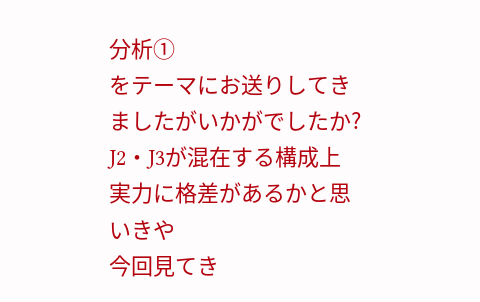分析①
をテーマにお送りしてきましたがいかがでしたか?
J2・J3が混在する構成上実力に格差があるかと思いきや
今回見てき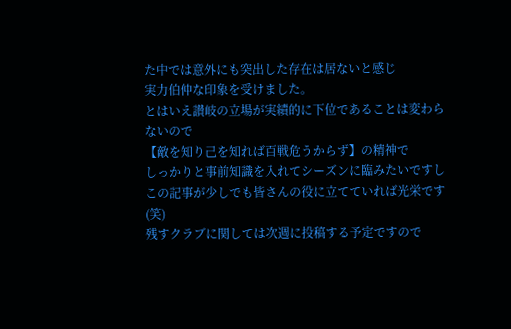た中では意外にも突出した存在は居ないと感じ
実力伯仲な印象を受けました。
とはいえ讃岐の立場が実績的に下位であることは変わらないので
【敵を知り己を知れば百戦危うからず】の精神で
しっかりと事前知識を入れてシーズンに臨みたいですし
この記事が少しでも皆さんの役に立てていれば光栄です(笑)
残すクラブに関しては次週に投稿する予定ですので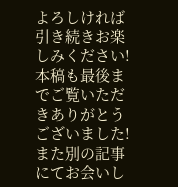よろしければ引き続きお楽しみください!
本稿も最後までご覧いただきありがとうございました!
また別の記事にてお会いし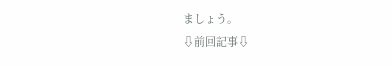ましょう。
⇩前回記事⇩